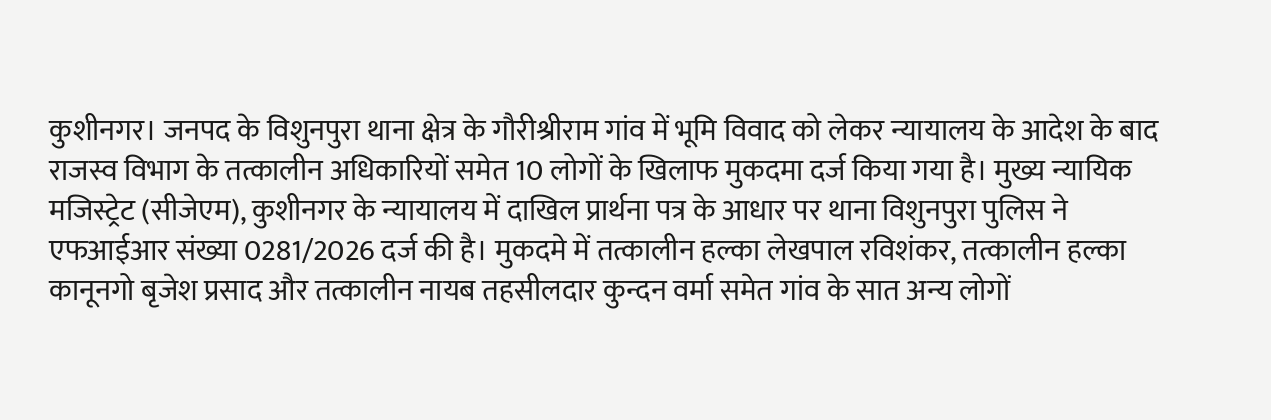कुशीनगर। जनपद के विशुनपुरा थाना क्षेत्र के गौरीश्रीराम गांव में भूमि विवाद को लेकर न्यायालय के आदेश के बाद राजस्व विभाग के तत्कालीन अधिकारियों समेत 10 लोगों के खिलाफ मुकदमा दर्ज किया गया है। मुख्य न्यायिक मजिस्ट्रेट (सीजेएम), कुशीनगर के न्यायालय में दाखिल प्रार्थना पत्र के आधार पर थाना विशुनपुरा पुलिस ने एफआईआर संख्या 0281/2026 दर्ज की है। मुकदमे में तत्कालीन हल्का लेखपाल रविशंकर, तत्कालीन हल्का कानूनगो बृजेश प्रसाद और तत्कालीन नायब तहसीलदार कुन्दन वर्मा समेत गांव के सात अन्य लोगों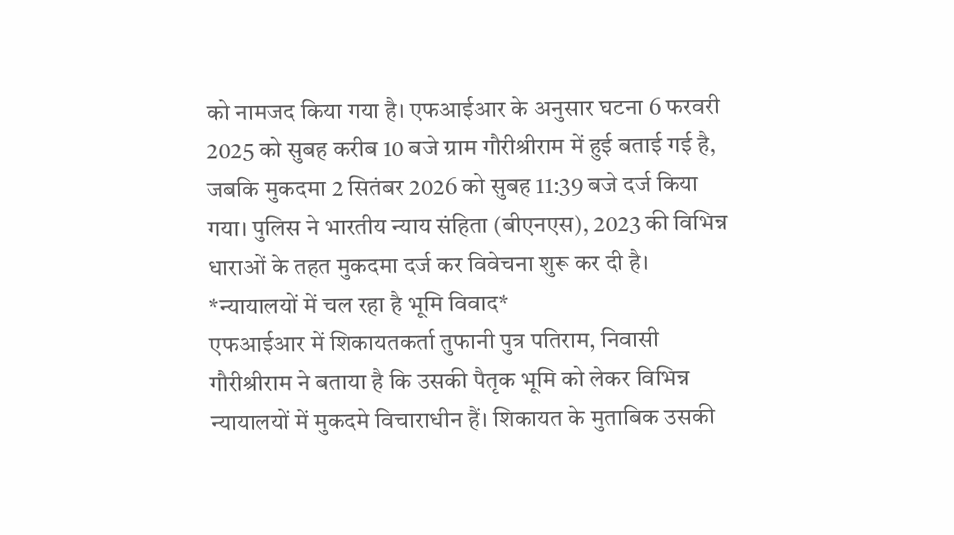को नामजद किया गया है। एफआईआर के अनुसार घटना 6 फरवरी 2025 को सुबह करीब 10 बजे ग्राम गौरीश्रीराम में हुई बताई गई है, जबकि मुकदमा 2 सितंबर 2026 को सुबह 11:39 बजे दर्ज किया गया। पुलिस ने भारतीय न्याय संहिता (बीएनएस), 2023 की विभिन्न धाराओं के तहत मुकदमा दर्ज कर विवेचना शुरू कर दी है।
*न्यायालयों में चल रहा है भूमि विवाद*
एफआईआर में शिकायतकर्ता तुफानी पुत्र पतिराम, निवासी गौरीश्रीराम ने बताया है कि उसकी पैतृक भूमि को लेकर विभिन्न न्यायालयों में मुकदमे विचाराधीन हैं। शिकायत के मुताबिक उसकी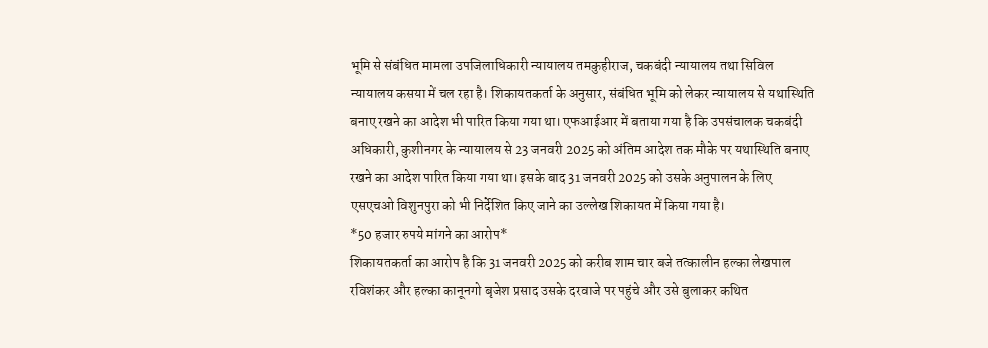भूमि से संबंधित मामला उपजिलाधिकारी न्यायालय तमकुहीराज, चकबंदी न्यायालय तथा सिविल न्यायालय कसया में चल रहा है। शिकायतकर्ता के अनुसार, संबंधित भूमि को लेकर न्यायालय से यथास्थिति बनाए रखने का आदेश भी पारित किया गया था। एफआईआर में बताया गया है कि उपसंचालक चकबंदी अधिकारी, कुशीनगर के न्यायालय से 23 जनवरी 2025 को अंतिम आदेश तक मौके पर यथास्थिति बनाए रखने का आदेश पारित किया गया था। इसके बाद 31 जनवरी 2025 को उसके अनुपालन के लिए एसएचओ विशुनपुरा को भी निर्देशित किए जाने का उल्लेख शिकायत में किया गया है।
*50 हजार रुपये मांगने का आरोप*
शिकायतकर्ता का आरोप है कि 31 जनवरी 2025 को करीब शाम चार बजे तत्कालीन हल्का लेखपाल रविशंकर और हल्का कानूनगो बृजेश प्रसाद उसके दरवाजे पर पहुंचे और उसे बुलाकर कथित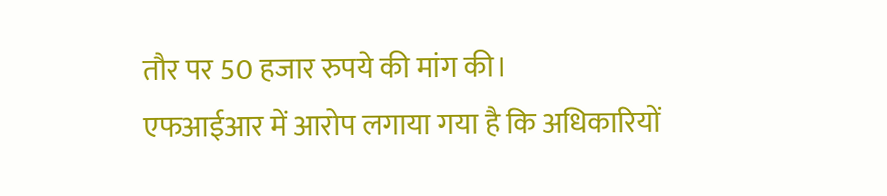तौर पर 50 हजार रुपये की मांग की।
एफआईआर में आरोप लगाया गया है कि अधिकारियों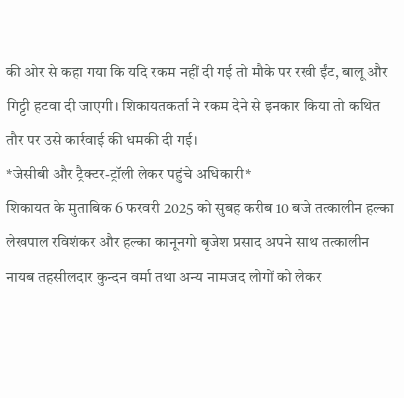की ओर से कहा गया कि यदि रकम नहीं दी गई तो मौके पर रखी ईंट, बालू और गिट्टी हटवा दी जाएगी। शिकायतकर्ता ने रकम देने से इनकार किया तो कथित तौर पर उसे कार्रवाई की धमकी दी गई।
*जेसीबी और ट्रैक्टर-ट्रॉली लेकर पहुंचे अधिकारी*
शिकायत के मुताबिक 6 फरवरी 2025 को सुबह करीब 10 बजे तत्कालीन हल्का लेखपाल रविशंकर और हल्का कानूनगो बृजेश प्रसाद अपने साथ तत्कालीन नायब तहसीलदार कुन्दन वर्मा तथा अन्य नामजद लोगों को लेकर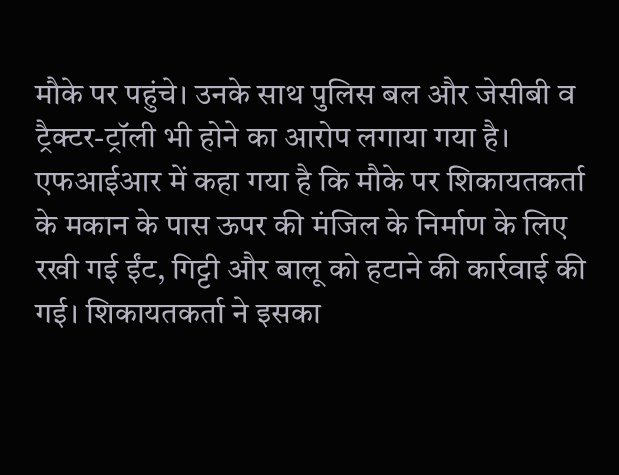मौके पर पहुंचे। उनके साथ पुलिस बल और जेसीबी व ट्रैक्टर-ट्रॉली भी होने का आरोप लगाया गया है। एफआईआर में कहा गया है कि मौके पर शिकायतकर्ता के मकान के पास ऊपर की मंजिल के निर्माण के लिए रखी गई ईंट, गिट्टी और बालू को हटाने की कार्रवाई की गई। शिकायतकर्ता ने इसका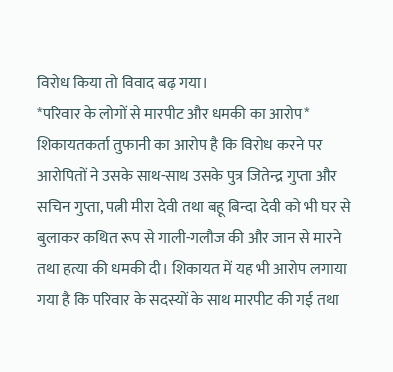विरोध किया तो विवाद बढ़ गया।
*परिवार के लोगों से मारपीट और धमकी का आरोप*
शिकायतकर्ता तुफानी का आरोप है कि विरोध करने पर आरोपितों ने उसके साथ-साथ उसके पुत्र जितेन्द्र गुप्ता और सचिन गुप्ता, पत्नी मीरा देवी तथा बहू बिन्दा देवी को भी घर से बुलाकर कथित रूप से गाली-गलौज की और जान से मारने तथा हत्या की धमकी दी। शिकायत में यह भी आरोप लगाया गया है कि परिवार के सदस्यों के साथ मारपीट की गई तथा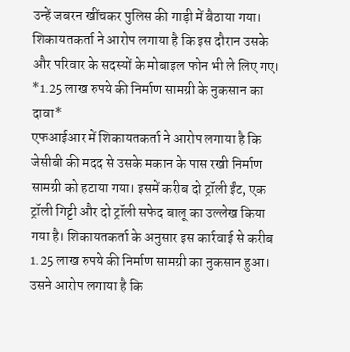उन्हें जबरन खींचकर पुलिस की गाड़ी में बैठाया गया। शिकायतकर्ता ने आरोप लगाया है कि इस दौरान उसके और परिवार के सदस्यों के मोबाइल फोन भी ले लिए गए।
*1.25 लाख रुपये की निर्माण सामग्री के नुकसान का दावा*
एफआईआर में शिकायतकर्ता ने आरोप लगाया है कि जेसीबी की मदद से उसके मकान के पास रखी निर्माण सामग्री को हटाया गया। इसमें करीब दो ट्रॉली ईंट, एक ट्रॉली गिट्टी और दो ट्रॉली सफेद बालू का उल्लेख किया गया है। शिकायतकर्ता के अनुसार इस कार्रवाई से करीब 1.25 लाख रुपये की निर्माण सामग्री का नुकसान हुआ। उसने आरोप लगाया है कि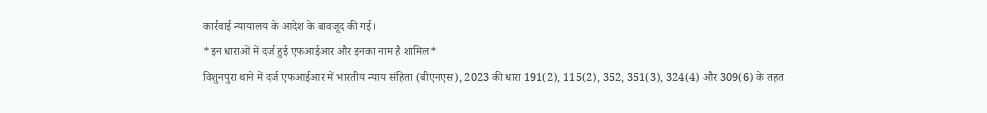कार्रवाई न्यायालय के आदेश के बावजूद की गई।
*इन धाराओं में दर्ज हुई एफआईआर और इनका नाम है शामिल*
विशुनपुरा थाने में दर्ज एफआईआर में भारतीय न्याय संहिता (बीएनएस), 2023 की धारा 191(2), 115(2), 352, 351(3), 324(4) और 309(6) के तहत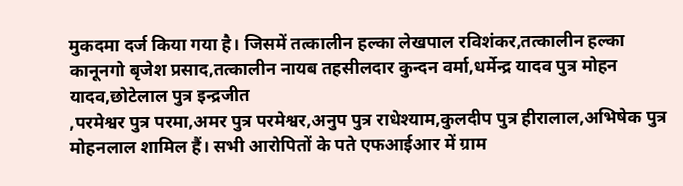मुकदमा दर्ज किया गया है। जिसमें तत्कालीन हल्का लेखपाल रविशंकर,तत्कालीन हल्का कानूनगो बृजेश प्रसाद,तत्कालीन नायब तहसीलदार कुन्दन वर्मा,धर्मेन्द्र यादव पुत्र मोहन यादव,छोटेलाल पुत्र इन्द्रजीत
,परमेश्वर पुत्र परमा,अमर पुत्र परमेश्वर,अनुप पुत्र राधेश्याम,कुलदीप पुत्र हीरालाल,अभिषेक पुत्र मोहनलाल शामिल हैं। सभी आरोपितों के पते एफआईआर में ग्राम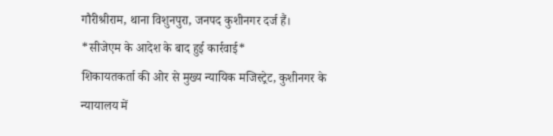गौरीश्रीराम, थाना विशुनपुरा, जनपद कुशीनगर दर्ज हैं।
*सीजेएम के आदेश के बाद हुई कार्रवाई*
शिकायतकर्ता की ओर से मुख्य न्यायिक मजिस्ट्रेट, कुशीनगर के न्यायालय में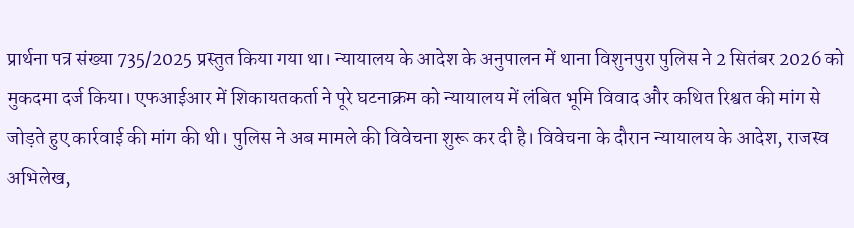प्रार्थना पत्र संख्या 735/2025 प्रस्तुत किया गया था। न्यायालय के आदेश के अनुपालन में थाना विशुनपुरा पुलिस ने 2 सितंबर 2026 को मुकदमा दर्ज किया। एफआईआर में शिकायतकर्ता ने पूरे घटनाक्रम को न्यायालय में लंबित भूमि विवाद और कथित रिश्वत की मांग से जोड़ते हुए कार्रवाई की मांग की थी। पुलिस ने अब मामले की विवेचना शुरू कर दी है। विवेचना के दौरान न्यायालय के आदेश, राजस्व अभिलेख,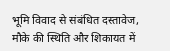भूमि विवाद से संबंधित दस्तावेज, मौके की स्थिति और शिकायत में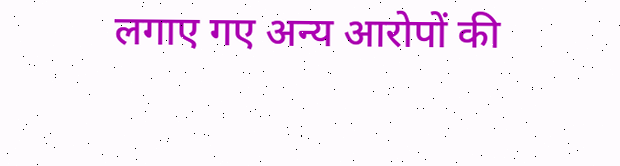लगाए गए अन्य आरोपों की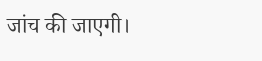जांच की जाएगी।